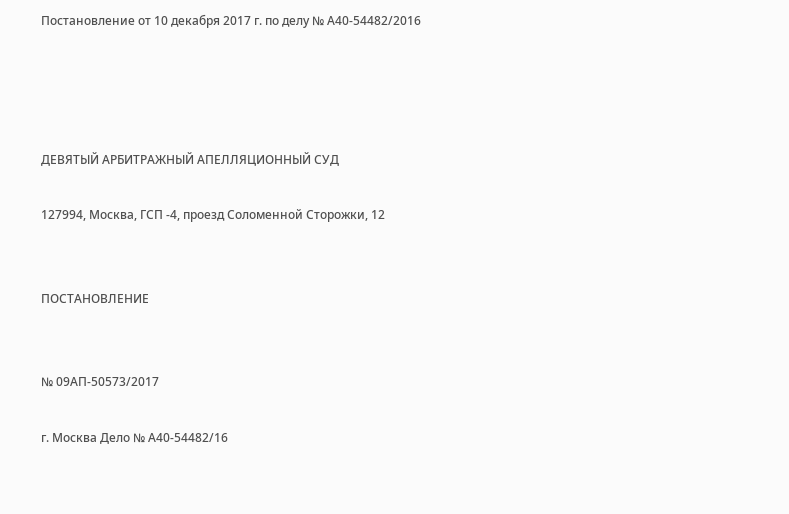Постановление от 10 декабря 2017 г. по делу № А40-54482/2016




ДЕВЯТЫЙ АРБИТРАЖНЫЙ АПЕЛЛЯЦИОННЫЙ СУД

127994, Москва, ГСП -4, проезд Соломенной Сторожки, 12


ПОСТАНОВЛЕНИЕ


№ 09АП-50573/2017

г. Москва Дело № А40-54482/16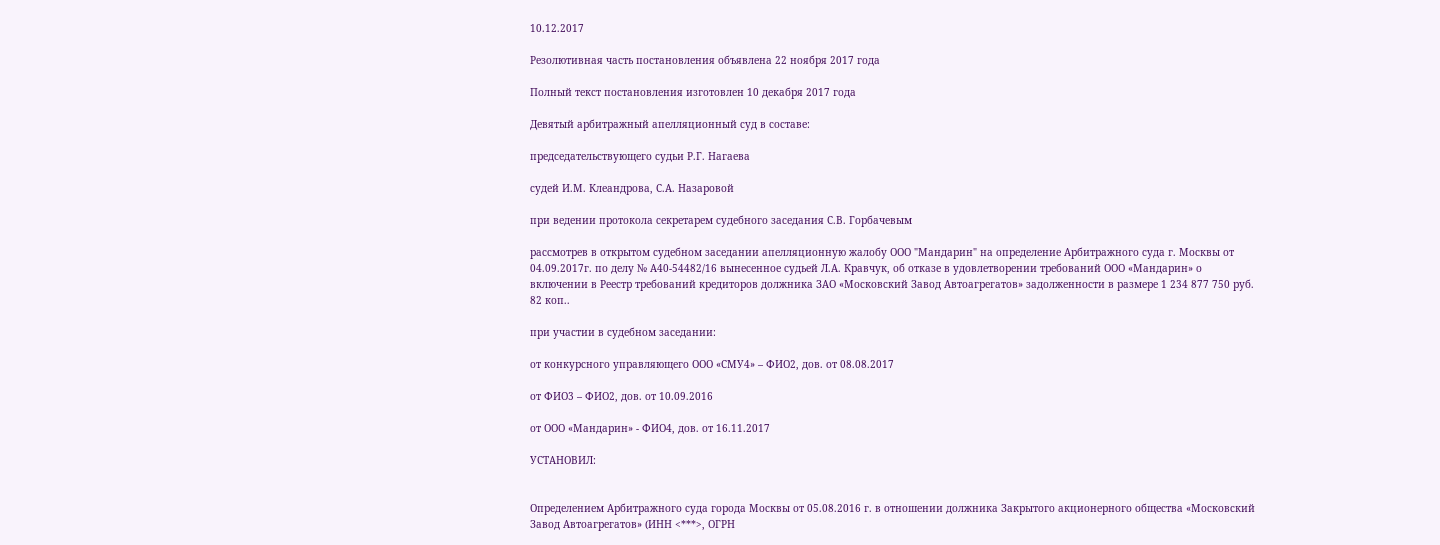10.12.2017

Резолютивная часть постановления объявлена 22 ноября 2017 года

Полный текст постановления изготовлен 10 декабря 2017 года

Девятый арбитражный апелляционный суд в составе:

председательствующего судьи Р.Г. Нагаева

судей И.М. Клеандрова, С.А. Назаровой

при ведении протокола секретарем судебного заседания С.В. Горбачевым

рассмотрев в открытом судебном заседании апелляционную жалобу ООО "Мандарин" на определение Арбитражного суда г. Москвы от 04.09.2017г. по делу № А40-54482/16 вынесенное судьей Л.А. Кравчук, об отказе в удовлетворении требований ООО «Мандарин» о включении в Реестр требований кредиторов должника ЗАО «Московский Завод Автоагрегатов» задолженности в размере 1 234 877 750 руб. 82 коп..

при участии в судебном заседании:

от конкурсного управляющего ООО «СМУ4» – ФИО2, дов. от 08.08.2017

от ФИО3 – ФИО2, дов. от 10.09.2016

от ООО «Мандарин» - ФИО4, дов. от 16.11.2017

УСТАНОВИЛ:


Определением Арбитражного суда города Москвы от 05.08.2016 г. в отношении должника Закрытого акционерного общества «Московский Завод Автоагрегатов» (ИНН <***>, ОГРН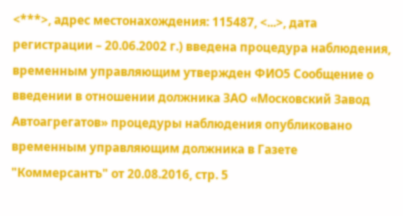<***>, адрес местонахождения: 115487, <...>, дата регистрации – 20.06.2002 г.) введена процедура наблюдения, временным управляющим утвержден ФИО5 Сообщение о введении в отношении должника ЗАО «Московский Завод Автоагрегатов» процедуры наблюдения опубликовано временным управляющим должника в Газете "Коммерсантъ" от 20.08.2016, стр. 5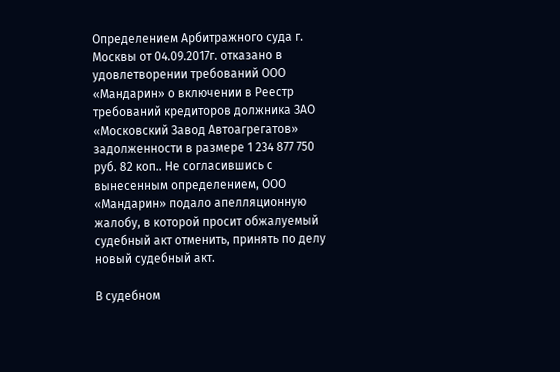Определением Арбитражного суда г. Москвы от 04.09.2017г. отказано в удовлетворении требований ООО «Мандарин» о включении в Реестр требований кредиторов должника ЗАО «Московский Завод Автоагрегатов» задолженности в размере 1 234 877 750 руб. 82 коп.. Не согласившись с вынесенным определением, ООО «Мандарин» подало апелляционную жалобу, в которой просит обжалуемый судебный акт отменить, принять по делу новый судебный акт.

В судебном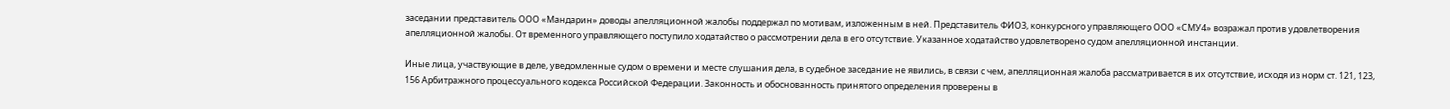заседании представитель ООО «Мандарин» доводы апелляционной жалобы поддержал по мотивам, изложенным в ней. Представитель ФИО3, конкурсного управляющего ООО «СМУ4» возражал против удовлетворения апелляционной жалобы. От временного управляющего поступило ходатайство о рассмотрении дела в его отсутствие. Указанное ходатайство удовлетворено судом апелляционной инстанции.

Иные лица, участвующие в деле, уведомленные судом о времени и месте слушания дела, в судебное заседание не явились, в связи с чем, апелляционная жалоба рассматривается в их отсутствие, исходя из норм ст. 121, 123, 156 Арбитражного процессуального кодекса Российской Федерации. Законность и обоснованность принятого определения проверены в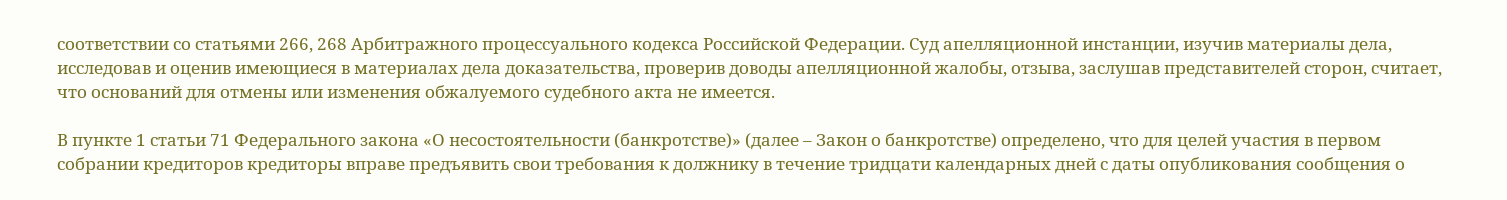соответствии со статьями 266, 268 Арбитражного процессуального кодекса Российской Федерации. Суд апелляционной инстанции, изучив материалы дела, исследовав и оценив имеющиеся в материалах дела доказательства, проверив доводы апелляционной жалобы, отзыва, заслушав представителей сторон, считает, что оснований для отмены или изменения обжалуемого судебного акта не имеется.

В пункте 1 статьи 71 Федерального закона «О несостоятельности (банкротстве)» (далее – Закон о банкротстве) определено, что для целей участия в первом собрании кредиторов кредиторы вправе предъявить свои требования к должнику в течение тридцати календарных дней с даты опубликования сообщения о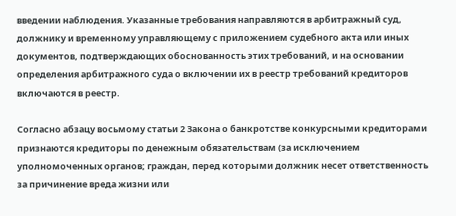введении наблюдения. Указанные требования направляются в арбитражный суд, должнику и временному управляющему с приложением судебного акта или иных документов, подтверждающих обоснованность этих требований, и на основании определения арбитражного суда о включении их в реестр требований кредиторов включаются в реестр.

Согласно абзацу восьмому статьи 2 Закона о банкротстве конкурсными кредиторами признаются кредиторы по денежным обязательствам (за исключением уполномоченных органов; граждан, перед которыми должник несет ответственность за причинение вреда жизни или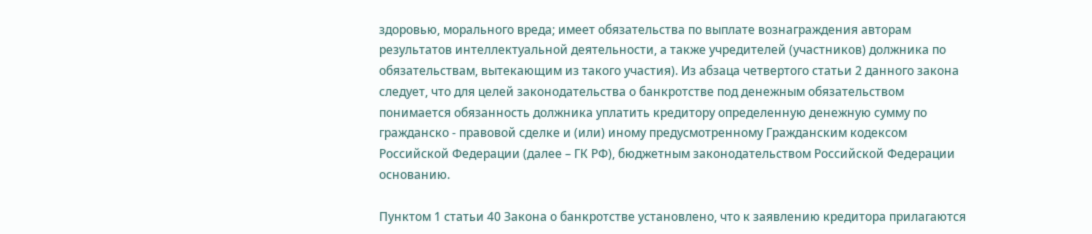здоровью, морального вреда; имеет обязательства по выплате вознаграждения авторам результатов интеллектуальной деятельности, а также учредителей (участников) должника по обязательствам, вытекающим из такого участия). Из абзаца четвертого статьи 2 данного закона следует, что для целей законодательства о банкротстве под денежным обязательством понимается обязанность должника уплатить кредитору определенную денежную сумму по гражданско - правовой сделке и (или) иному предусмотренному Гражданским кодексом Российской Федерации (далее – ГК РФ), бюджетным законодательством Российской Федерации основанию.

Пунктом 1 статьи 40 Закона о банкротстве установлено, что к заявлению кредитора прилагаются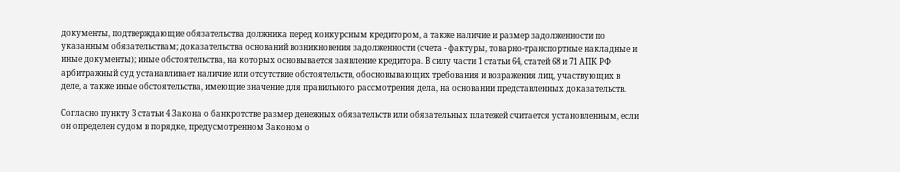документы, подтверждающие обязательства должника перед конкурсным кредитором, а также наличие и размер задолженности по указанным обязательствам; доказательства оснований возникновения задолженности (счета - фактуры, товарно-транспортные накладные и иные документы); иные обстоятельства, на которых основывается заявление кредитора. В силу части 1 статьи 64, статей 68 и 71 АПК РФ арбитражный суд устанавливает наличие или отсутствие обстоятельств, обосновывающих требования и возражения лиц, участвующих в деле, а также иные обстоятельства, имеющие значение для правильного рассмотрения дела, на основании представленных доказательств.

Согласно пункту 3 статьи 4 Закона о банкротстве размер денежных обязательств или обязательных платежей считается установленным, если он определен судом в порядке, предусмотренном Законом о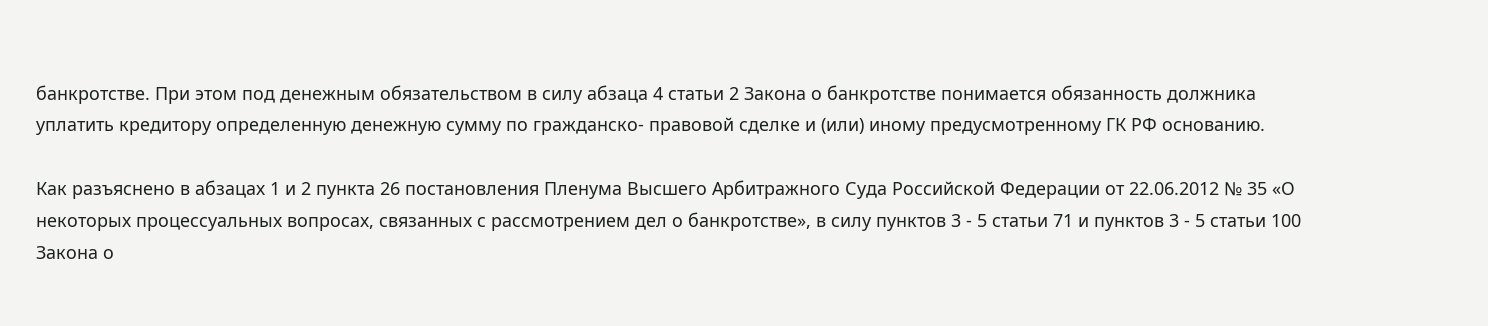банкротстве. При этом под денежным обязательством в силу абзаца 4 статьи 2 Закона о банкротстве понимается обязанность должника уплатить кредитору определенную денежную сумму по гражданско- правовой сделке и (или) иному предусмотренному ГК РФ основанию.

Как разъяснено в абзацах 1 и 2 пункта 26 постановления Пленума Высшего Арбитражного Суда Российской Федерации от 22.06.2012 № 35 «О некоторых процессуальных вопросах, связанных с рассмотрением дел о банкротстве», в силу пунктов 3 - 5 статьи 71 и пунктов 3 - 5 статьи 100 Закона о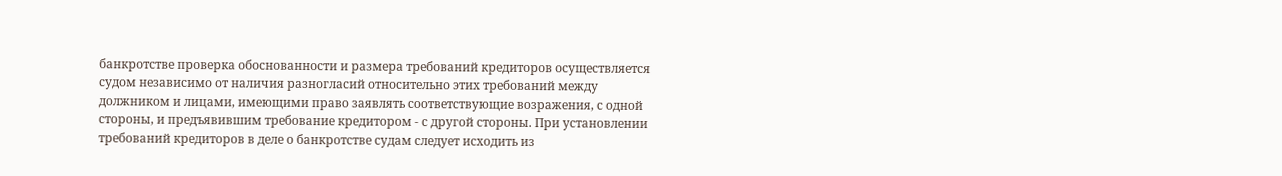банкротстве проверка обоснованности и размера требований кредиторов осуществляется судом независимо от наличия разногласий относительно этих требований между должником и лицами, имеющими право заявлять соответствующие возражения, с одной стороны, и предъявившим требование кредитором - с другой стороны. При установлении требований кредиторов в деле о банкротстве судам следует исходить из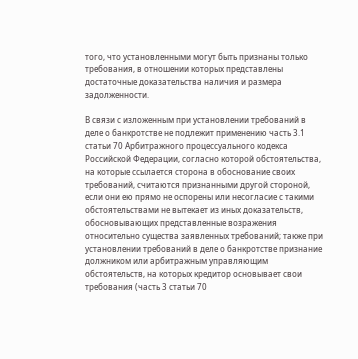того, что установленными могут быть признаны только требования, в отношении которых представлены достаточные доказательства наличия и размера задолженности.

В связи с изложенным при установлении требований в деле о банкротстве не подлежит применению часть 3.1 статьи 70 Арбитражного процессуального кодекса Российской Федерации, согласно которой обстоятельства, на которые ссылается сторона в обоснование своих требований, считаются признанными другой стороной, если они ею прямо не оспорены или несогласие с такими обстоятельствами не вытекает из иных доказательств, обосновывающих представленные возражения относительно существа заявленных требований; также при установлении требований в деле о банкротстве признание должником или арбитражным управляющим обстоятельств, на которых кредитор основывает свои требования (часть 3 статьи 70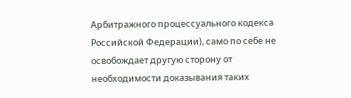Арбитражного процессуального кодекса Российской Федерации), само по себе не освобождает другую сторону от необходимости доказывания таких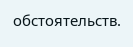обстоятельств.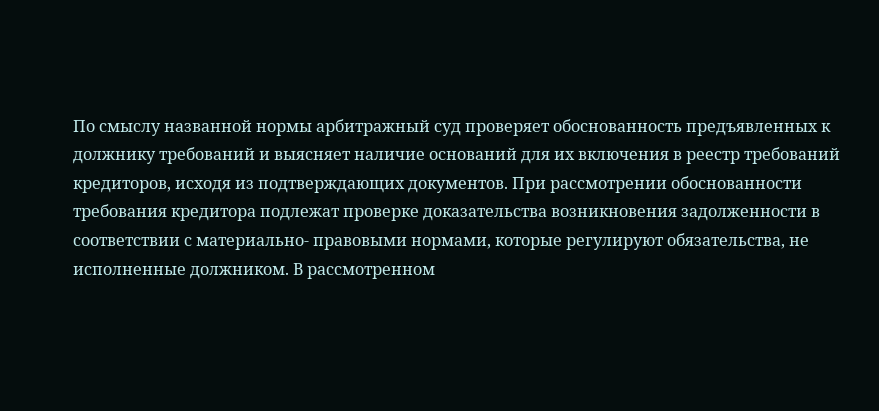По смыслу названной нормы арбитражный суд проверяет обоснованность предъявленных к должнику требований и выясняет наличие оснований для их включения в реестр требований кредиторов, исходя из подтверждающих документов. При рассмотрении обоснованности требования кредитора подлежат проверке доказательства возникновения задолженности в соответствии с материально- правовыми нормами, которые регулируют обязательства, не исполненные должником. В рассмотренном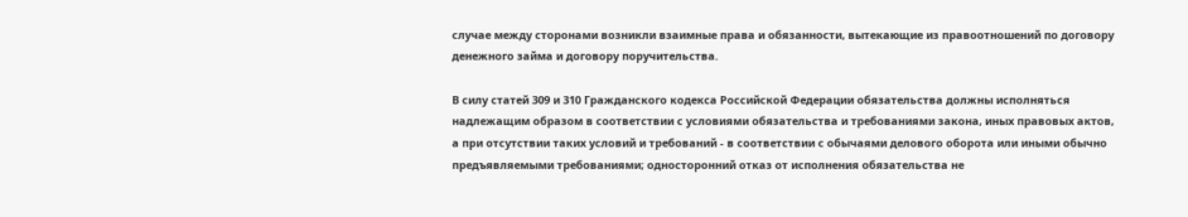случае между сторонами возникли взаимные права и обязанности, вытекающие из правоотношений по договору денежного займа и договору поручительства.

В силу статей 309 и 310 Гражданского кодекса Российской Федерации обязательства должны исполняться надлежащим образом в соответствии с условиями обязательства и требованиями закона, иных правовых актов, а при отсутствии таких условий и требований - в соответствии с обычаями делового оборота или иными обычно предъявляемыми требованиями; односторонний отказ от исполнения обязательства не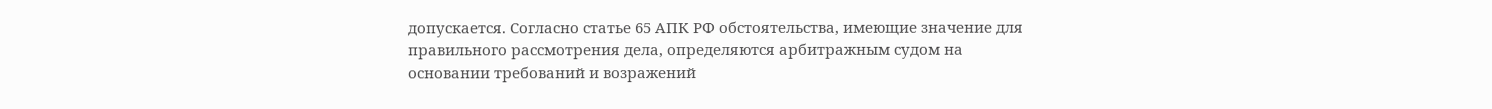допускается. Согласно статье 65 АПК РФ обстоятельства, имеющие значение для правильного рассмотрения дела, определяются арбитражным судом на основании требований и возражений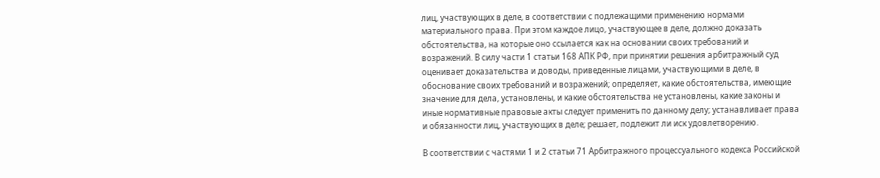лиц, участвующих в деле, в соответствии с подлежащими применению нормами материального права. При этом каждое лицо, участвующее в деле, должно доказать обстоятельства, на которые оно ссылается как на основании своих требований и возражений. В силу части 1 статьи 168 АПК РФ, при принятии решения арбитражный суд оценивает доказательства и доводы, приведенные лицами, участвующими в деле, в обоснование своих требований и возражений; определяет, какие обстоятельства, имеющие значение для дела, установлены, и какие обстоятельства не установлены, какие законы и иные нормативные правовые акты следует применить по данному делу; устанавливает права и обязанности лиц, участвующих в деле; решает, подлежит ли иск удовлетворению.

В соответствии с частями 1 и 2 статьи 71 Арбитражного процессуального кодекса Российской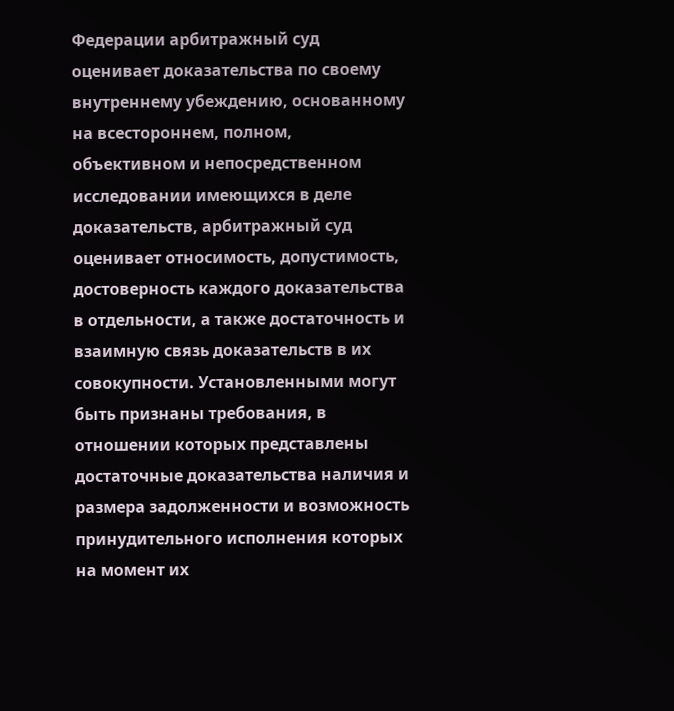Федерации арбитражный суд оценивает доказательства по своему внутреннему убеждению, основанному на всестороннем, полном, объективном и непосредственном исследовании имеющихся в деле доказательств, арбитражный суд оценивает относимость, допустимость, достоверность каждого доказательства в отдельности, а также достаточность и взаимную связь доказательств в их совокупности. Установленными могут быть признаны требования, в отношении которых представлены достаточные доказательства наличия и размера задолженности и возможность принудительного исполнения которых на момент их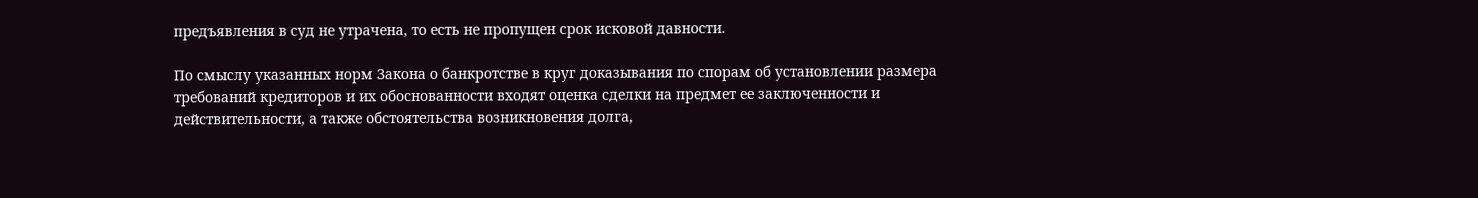предъявления в суд не утрачена, то есть не пропущен срок исковой давности.

По смыслу указанных норм Закона о банкротстве в круг доказывания по спорам об установлении размера требований кредиторов и их обоснованности входят оценка сделки на предмет ее заключенности и действительности, а также обстоятельства возникновения долга,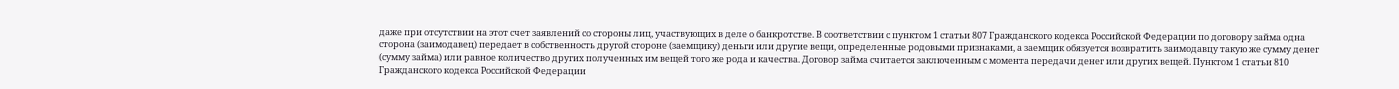даже при отсутствии на этот счет заявлений со стороны лиц, участвующих в деле о банкротстве. В соответствии с пунктом 1 статьи 807 Гражданского кодекса Российской Федерации по договору займа одна сторона (заимодавец) передает в собственность другой стороне (заемщику) деньги или другие вещи, определенные родовыми признаками, а заемщик обязуется возвратить заимодавцу такую же сумму денег (сумму займа) или равное количество других полученных им вещей того же рода и качества. Договор займа считается заключенным с момента передачи денег или других вещей. Пунктом 1 статьи 810 Гражданского кодекса Российской Федерации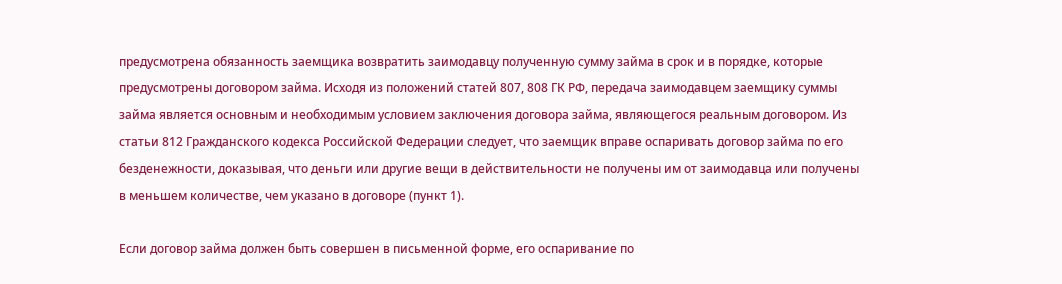предусмотрена обязанность заемщика возвратить заимодавцу полученную сумму займа в срок и в порядке, которые предусмотрены договором займа. Исходя из положений статей 807, 808 ГК РФ, передача заимодавцем заемщику суммы займа является основным и необходимым условием заключения договора займа, являющегося реальным договором. Из статьи 812 Гражданского кодекса Российской Федерации следует, что заемщик вправе оспаривать договор займа по его безденежности, доказывая, что деньги или другие вещи в действительности не получены им от заимодавца или получены в меньшем количестве, чем указано в договоре (пункт 1).

Если договор займа должен быть совершен в письменной форме, его оспаривание по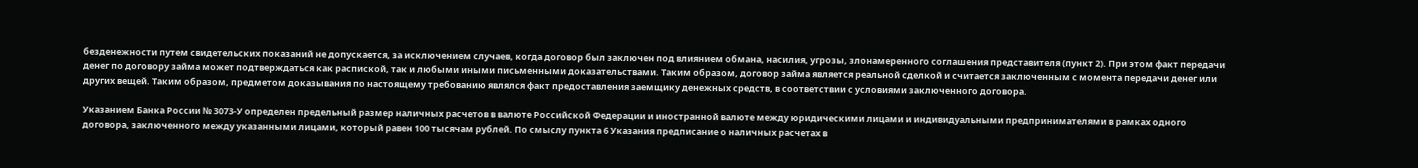безденежности путем свидетельских показаний не допускается, за исключением случаев, когда договор был заключен под влиянием обмана, насилия, угрозы, злонамеренного соглашения представителя (пункт 2). При этом факт передачи денег по договору займа может подтверждаться как распиской, так и любыми иными письменными доказательствами. Таким образом, договор займа является реальной сделкой и считается заключенным с момента передачи денег или других вещей. Таким образом, предметом доказывания по настоящему требованию являлся факт предоставления заемщику денежных средств, в соответствии с условиями заключенного договора.

Указанием Банка России № 3073-У определен предельный размер наличных расчетов в валюте Российской Федерации и иностранной валюте между юридическими лицами и индивидуальными предпринимателями в рамках одного договора, заключенного между указанными лицами, который равен 100 тысячам рублей. По смыслу пункта 6 Указания предписание о наличных расчетах в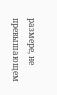размере, не превышающем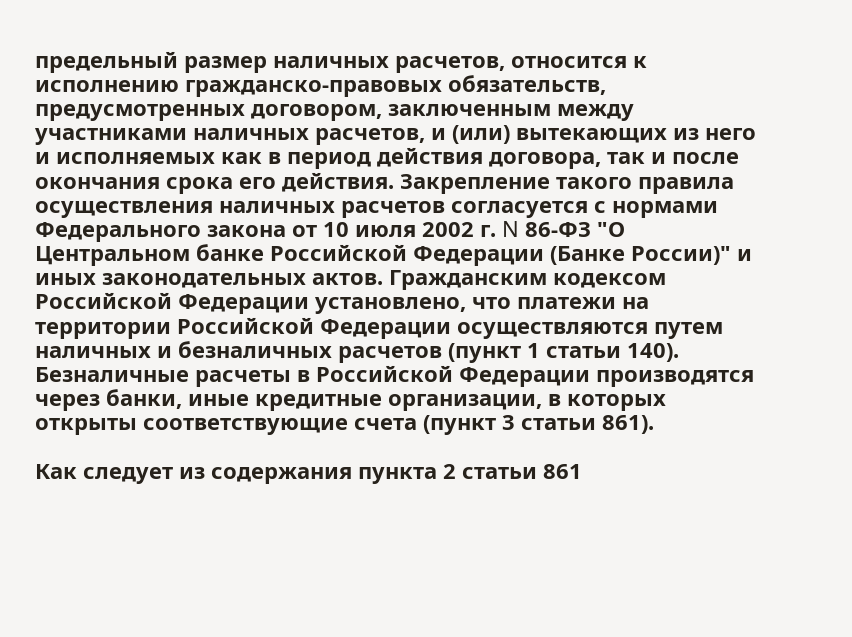предельный размер наличных расчетов, относится к исполнению гражданско-правовых обязательств, предусмотренных договором, заключенным между участниками наличных расчетов, и (или) вытекающих из него и исполняемых как в период действия договора, так и после окончания срока его действия. Закрепление такого правила осуществления наличных расчетов согласуется с нормами Федерального закона от 10 июля 2002 г. N 86-ФЗ "О Центральном банке Российской Федерации (Банке России)" и иных законодательных актов. Гражданским кодексом Российской Федерации установлено, что платежи на территории Российской Федерации осуществляются путем наличных и безналичных расчетов (пункт 1 статьи 140). Безналичные расчеты в Российской Федерации производятся через банки, иные кредитные организации, в которых открыты соответствующие счета (пункт 3 статьи 861).

Как следует из содержания пункта 2 статьи 861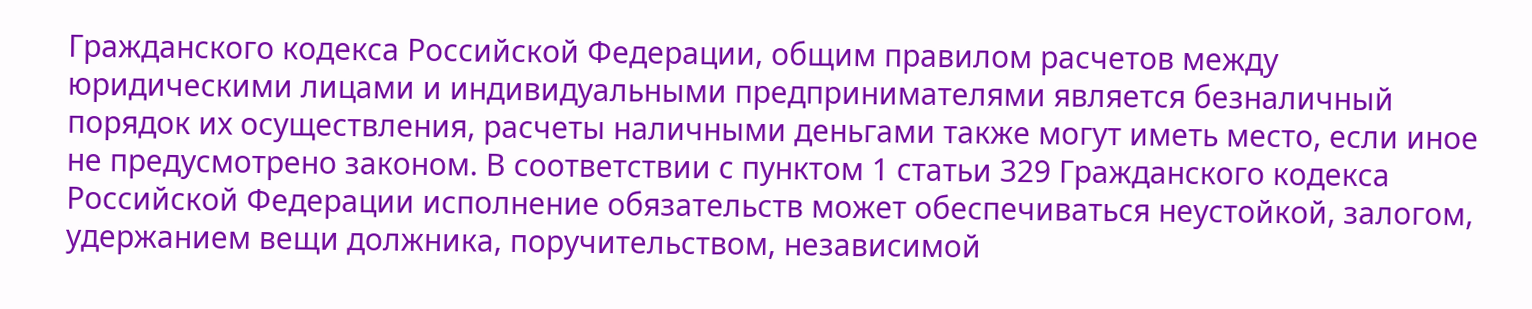Гражданского кодекса Российской Федерации, общим правилом расчетов между юридическими лицами и индивидуальными предпринимателями является безналичный порядок их осуществления, расчеты наличными деньгами также могут иметь место, если иное не предусмотрено законом. В соответствии с пунктом 1 статьи 329 Гражданского кодекса Российской Федерации исполнение обязательств может обеспечиваться неустойкой, залогом, удержанием вещи должника, поручительством, независимой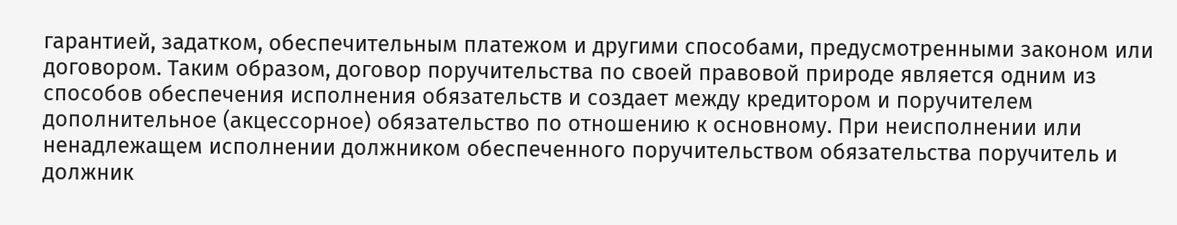гарантией, задатком, обеспечительным платежом и другими способами, предусмотренными законом или договором. Таким образом, договор поручительства по своей правовой природе является одним из способов обеспечения исполнения обязательств и создает между кредитором и поручителем дополнительное (акцессорное) обязательство по отношению к основному. При неисполнении или ненадлежащем исполнении должником обеспеченного поручительством обязательства поручитель и должник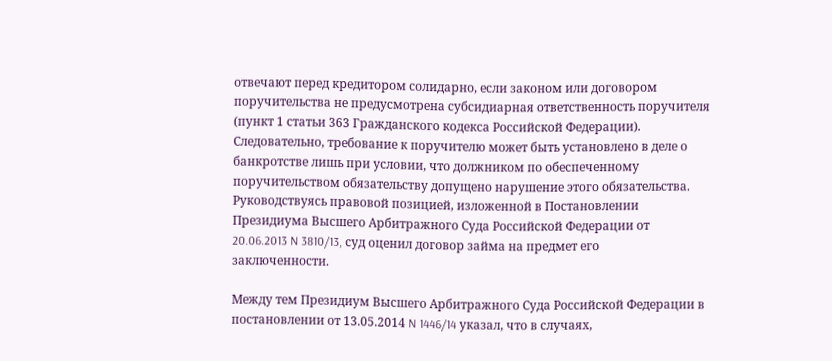отвечают перед кредитором солидарно, если законом или договором поручительства не предусмотрена субсидиарная ответственность поручителя (пункт 1 статьи 363 Гражданского кодекса Российской Федерации). Следовательно, требование к поручителю может быть установлено в деле о банкротстве лишь при условии, что должником по обеспеченному поручительством обязательству допущено нарушение этого обязательства. Руководствуясь правовой позицией, изложенной в Постановлении Президиума Высшего Арбитражного Суда Российской Федерации от 20.06.2013 N 3810/13, суд оценил договор займа на предмет его заключенности.

Между тем Президиум Высшего Арбитражного Суда Российской Федерации в постановлении от 13.05.2014 N 1446/14 указал, что в случаях,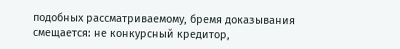подобных рассматриваемому, бремя доказывания смещается: не конкурсный кредитор,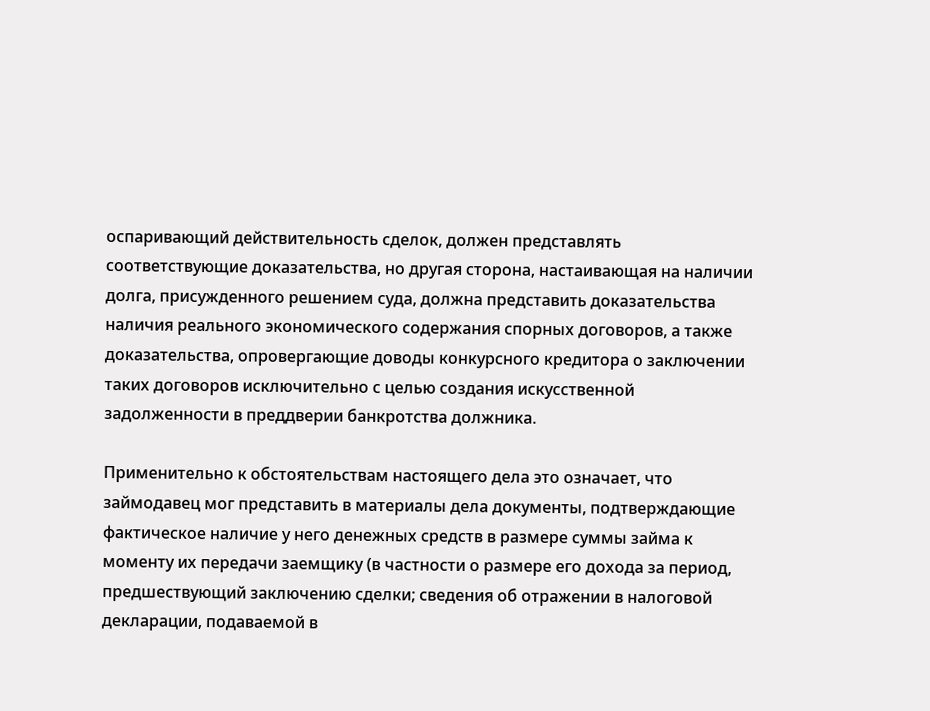оспаривающий действительность сделок, должен представлять соответствующие доказательства, но другая сторона, настаивающая на наличии долга, присужденного решением суда, должна представить доказательства наличия реального экономического содержания спорных договоров, а также доказательства, опровергающие доводы конкурсного кредитора о заключении таких договоров исключительно с целью создания искусственной задолженности в преддверии банкротства должника.

Применительно к обстоятельствам настоящего дела это означает, что займодавец мог представить в материалы дела документы, подтверждающие фактическое наличие у него денежных средств в размере суммы займа к моменту их передачи заемщику (в частности о размере его дохода за период, предшествующий заключению сделки; сведения об отражении в налоговой декларации, подаваемой в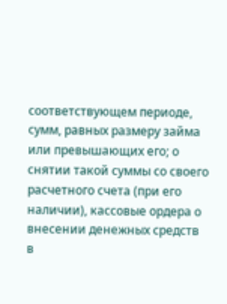соответствующем периоде, сумм, равных размеру займа или превышающих его; о снятии такой суммы со своего расчетного счета (при его наличии), кассовые ордера о внесении денежных средств в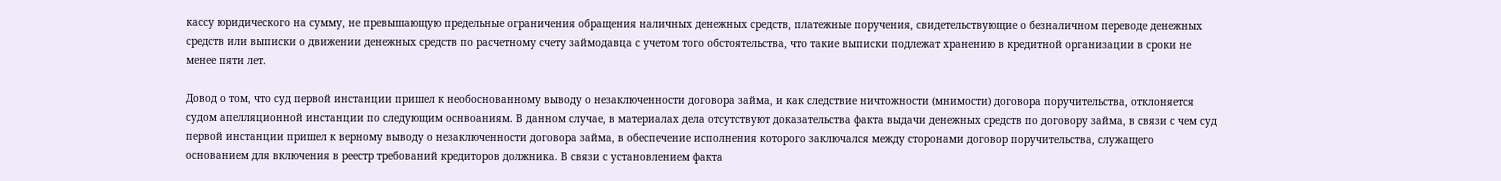кассу юридического на сумму, не превышающую предельные ограничения обращения наличных денежных средств, платежные поручения, свидетельствующие о безналичном переводе денежных средств или выписки о движении денежных средств по расчетному счету займодавца с учетом того обстоятельства, что такие выписки подлежат хранению в кредитной организации в сроки не менее пяти лет.

Довод о том, что суд первой инстанции пришел к необоснованному выводу о незаключенности договора займа, и как следствие ничтожности (мнимости) договора поручительства, отклоняется судом апелляционной инстанции по следующим оснвоаниям. В данном случае, в материалах дела отсутствуют доказательства факта выдачи денежных средств по договору займа, в связи с чем суд первой инстанции пришел к верному выводу о незаключенности договора займа, в обеспечение исполнения которого заключался между сторонами договор поручительства, служащего основанием для включения в реестр требований кредиторов должника. В связи с установлением факта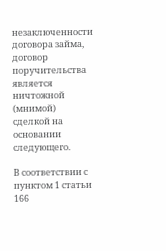незаключенности договора займа, договор поручительства является ничтожной (мнимой) сделкой на основании следующего.

В соответствии с пунктом 1 статьи 166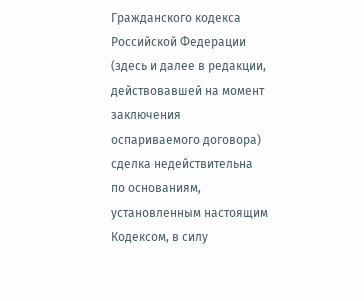Гражданского кодекса Российской Федерации (здесь и далее в редакции, действовавшей на момент заключения оспариваемого договора) сделка недействительна по основаниям, установленным настоящим Кодексом, в силу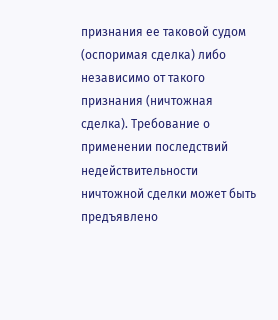признания ее таковой судом (оспоримая сделка) либо независимо от такого признания (ничтожная сделка). Требование о применении последствий недействительности ничтожной сделки может быть предъявлено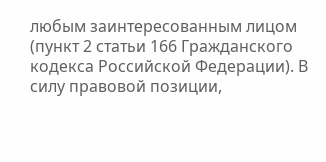любым заинтересованным лицом (пункт 2 статьи 166 Гражданского кодекса Российской Федерации). В силу правовой позиции,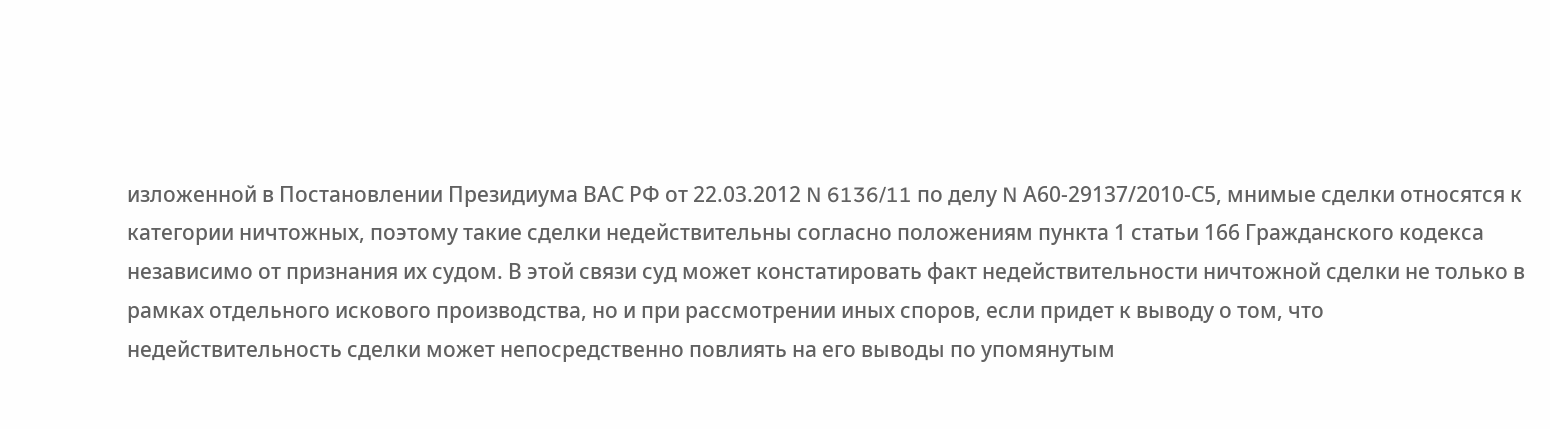изложенной в Постановлении Президиума ВАС РФ от 22.03.2012 N 6136/11 по делу N А60-29137/2010-С5, мнимые сделки относятся к категории ничтожных, поэтому такие сделки недействительны согласно положениям пункта 1 статьи 166 Гражданского кодекса независимо от признания их судом. В этой связи суд может констатировать факт недействительности ничтожной сделки не только в рамках отдельного искового производства, но и при рассмотрении иных споров, если придет к выводу о том, что недействительность сделки может непосредственно повлиять на его выводы по упомянутым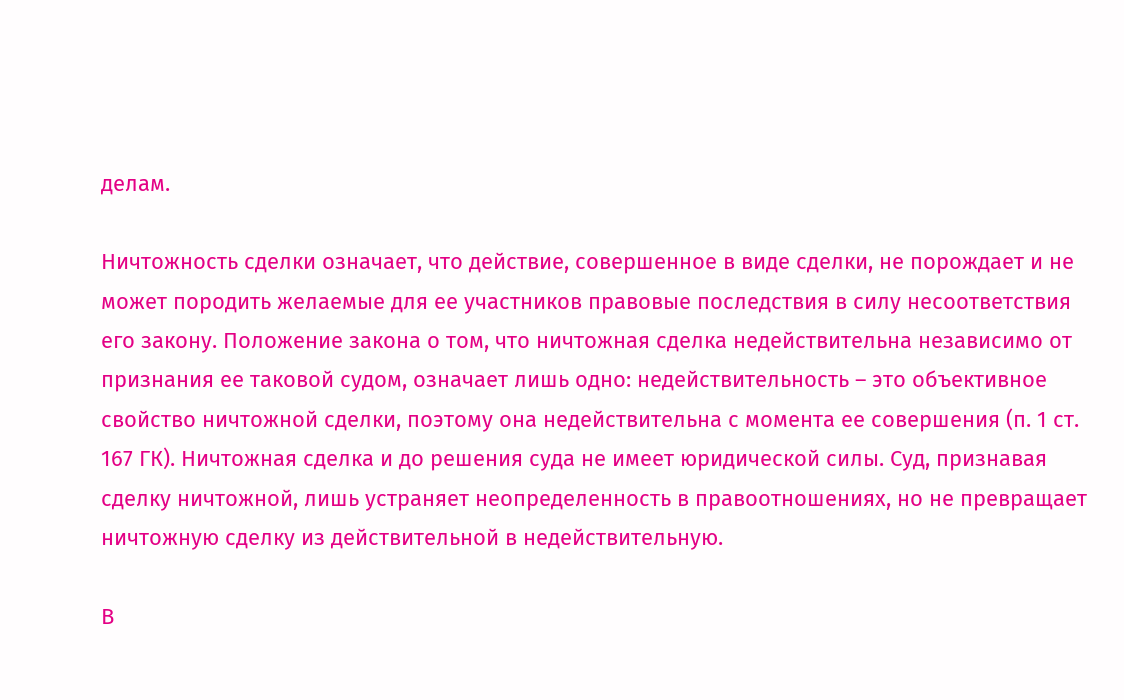делам.

Ничтожность сделки означает, что действие, совершенное в виде сделки, не порождает и не может породить желаемые для ее участников правовые последствия в силу несоответствия его закону. Положение закона о том, что ничтожная сделка недействительна независимо от признания ее таковой судом, означает лишь одно: недействительность – это объективное свойство ничтожной сделки, поэтому она недействительна с момента ее совершения (п. 1 ст. 167 ГК). Ничтожная сделка и до решения суда не имеет юридической силы. Суд, признавая сделку ничтожной, лишь устраняет неопределенность в правоотношениях, но не превращает ничтожную сделку из действительной в недействительную.

В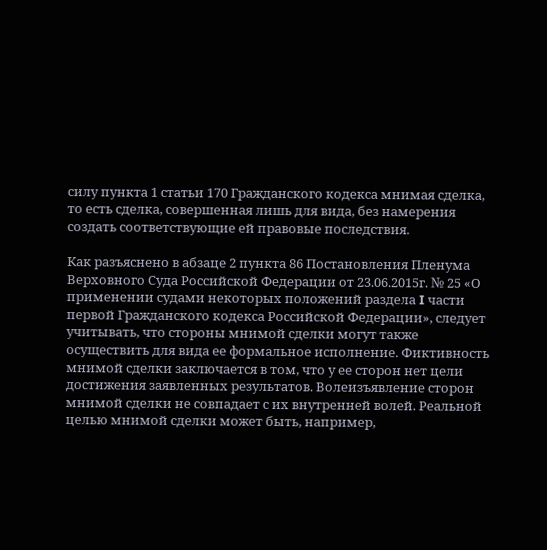силу пункта 1 статьи 170 Гражданского кодекса мнимая сделка, то есть сделка, совершенная лишь для вида, без намерения создать соответствующие ей правовые последствия.

Как разъяснено в абзаце 2 пункта 86 Постановления Пленума Верховного Суда Российской Федерации от 23.06.2015г. № 25 «О применении судами некоторых положений раздела I части первой Гражданского кодекса Российской Федерации», следует учитывать, что стороны мнимой сделки могут также осуществить для вида ее формальное исполнение. Фиктивность мнимой сделки заключается в том, что у ее сторон нет цели достижения заявленных результатов. Волеизъявление сторон мнимой сделки не совпадает с их внутренней волей. Реальной целью мнимой сделки может быть, например,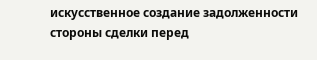искусственное создание задолженности стороны сделки перед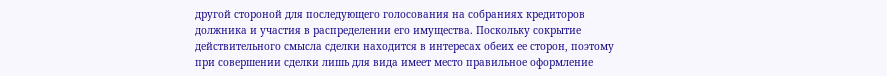другой стороной для последующего голосования на собраниях кредиторов должника и участия в распределении его имущества. Поскольку сокрытие действительного смысла сделки находится в интересах обеих ее сторон, поэтому при совершении сделки лишь для вида имеет место правильное оформление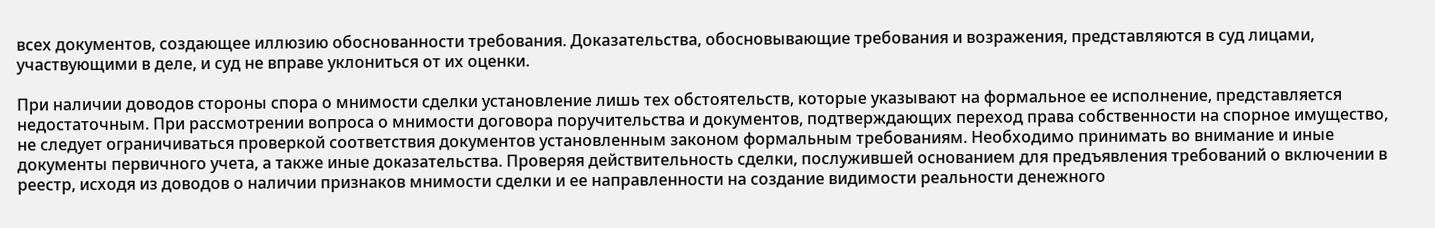всех документов, создающее иллюзию обоснованности требования. Доказательства, обосновывающие требования и возражения, представляются в суд лицами, участвующими в деле, и суд не вправе уклониться от их оценки.

При наличии доводов стороны спора о мнимости сделки установление лишь тех обстоятельств, которые указывают на формальное ее исполнение, представляется недостаточным. При рассмотрении вопроса о мнимости договора поручительства и документов, подтверждающих переход права собственности на спорное имущество, не следует ограничиваться проверкой соответствия документов установленным законом формальным требованиям. Необходимо принимать во внимание и иные документы первичного учета, а также иные доказательства. Проверяя действительность сделки, послужившей основанием для предъявления требований о включении в реестр, исходя из доводов о наличии признаков мнимости сделки и ее направленности на создание видимости реальности денежного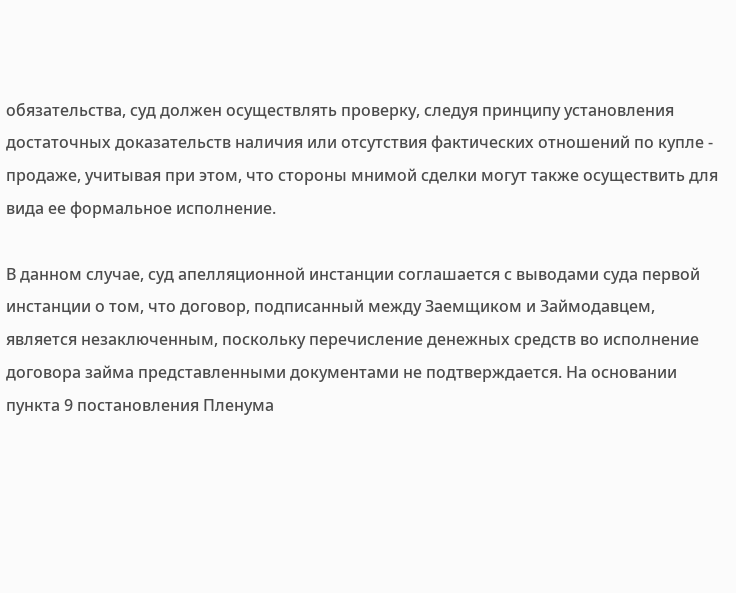обязательства, суд должен осуществлять проверку, следуя принципу установления достаточных доказательств наличия или отсутствия фактических отношений по купле - продаже, учитывая при этом, что стороны мнимой сделки могут также осуществить для вида ее формальное исполнение.

В данном случае, суд апелляционной инстанции соглашается с выводами суда первой инстанции о том, что договор, подписанный между Заемщиком и Займодавцем, является незаключенным, поскольку перечисление денежных средств во исполнение договора займа представленными документами не подтверждается. На основании пункта 9 постановления Пленума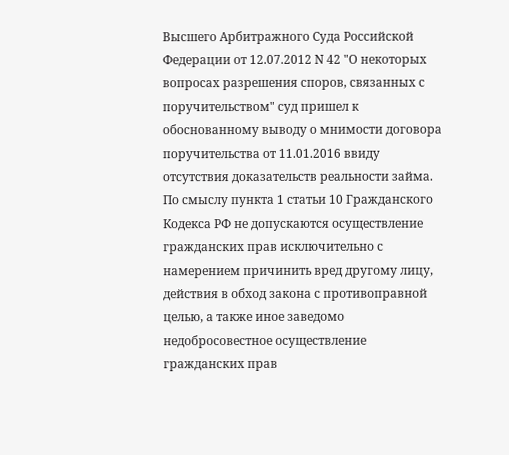Высшего Арбитражного Суда Российской Федерации от 12.07.2012 N 42 "О некоторых вопросах разрешения споров, связанных с поручительством" суд пришел к обоснованному выводу о мнимости договора поручительства от 11.01.2016 ввиду отсутствия доказательств реальности займа. По смыслу пункта 1 статьи 10 Гражданского Кодекса РФ не допускаются осуществление гражданских прав исключительно с намерением причинить вред другому лицу, действия в обход закона с противоправной целью, а также иное заведомо недобросовестное осуществление гражданских прав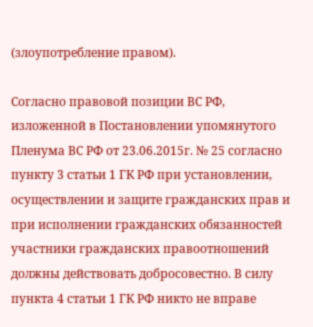(злоупотребление правом).

Согласно правовой позиции ВС РФ, изложенной в Постановлении упомянутого Пленума ВС РФ от 23.06.2015г. № 25 согласно пункту 3 статьи 1 ГК РФ при установлении, осуществлении и защите гражданских прав и при исполнении гражданских обязанностей участники гражданских правоотношений должны действовать добросовестно. В силу пункта 4 статьи 1 ГК РФ никто не вправе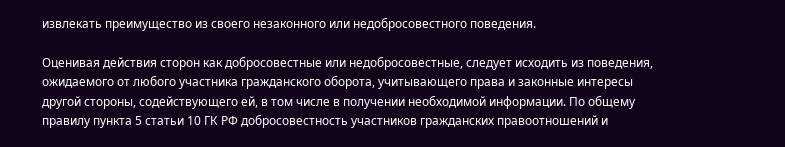извлекать преимущество из своего незаконного или недобросовестного поведения.

Оценивая действия сторон как добросовестные или недобросовестные, следует исходить из поведения, ожидаемого от любого участника гражданского оборота, учитывающего права и законные интересы другой стороны, содействующего ей, в том числе в получении необходимой информации. По общему правилу пункта 5 статьи 10 ГК РФ добросовестность участников гражданских правоотношений и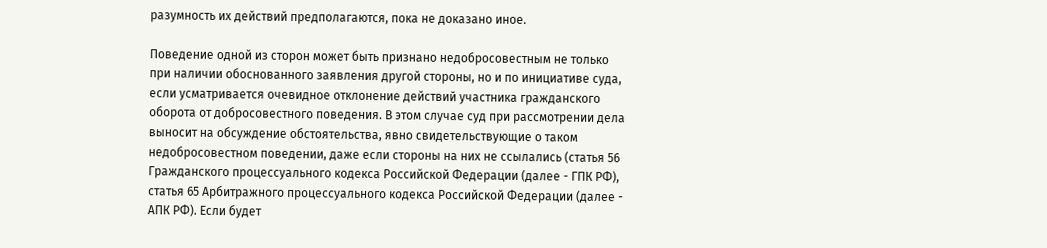разумность их действий предполагаются, пока не доказано иное.

Поведение одной из сторон может быть признано недобросовестным не только при наличии обоснованного заявления другой стороны, но и по инициативе суда, если усматривается очевидное отклонение действий участника гражданского оборота от добросовестного поведения. В этом случае суд при рассмотрении дела выносит на обсуждение обстоятельства, явно свидетельствующие о таком недобросовестном поведении, даже если стороны на них не ссылались (статья 56 Гражданского процессуального кодекса Российской Федерации (далее - ГПК РФ), статья 65 Арбитражного процессуального кодекса Российской Федерации (далее - АПК РФ). Если будет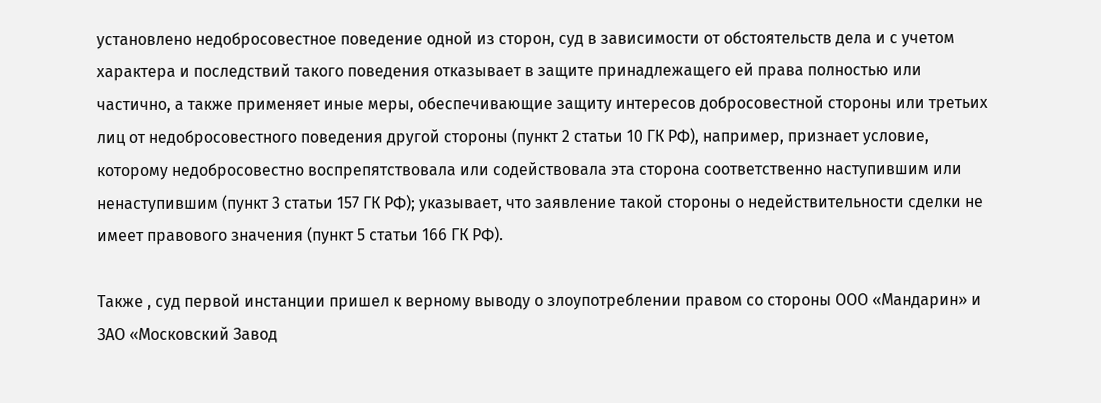установлено недобросовестное поведение одной из сторон, суд в зависимости от обстоятельств дела и с учетом характера и последствий такого поведения отказывает в защите принадлежащего ей права полностью или частично, а также применяет иные меры, обеспечивающие защиту интересов добросовестной стороны или третьих лиц от недобросовестного поведения другой стороны (пункт 2 статьи 10 ГК РФ), например, признает условие, которому недобросовестно воспрепятствовала или содействовала эта сторона соответственно наступившим или ненаступившим (пункт 3 статьи 157 ГК РФ); указывает, что заявление такой стороны о недействительности сделки не имеет правового значения (пункт 5 статьи 166 ГК РФ).

Также , суд первой инстанции пришел к верному выводу о злоупотреблении правом со стороны ООО «Мандарин» и ЗАО «Московский Завод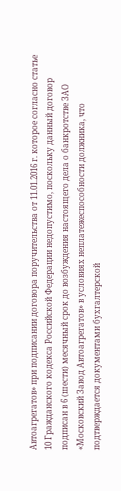Автоагрегатов» при подписании договора поручительства от 11.01.2016 г. которое согласно статье 10 Гражданского кодекса Российской Федерации недопустимо, поскольку данный договор подписан в 6 (шести) месячный срок до возбуждения настоящего дела о банкротстве ЗАО «Московский Завод Автоагрегатов» в условиях неплатежеспособности должника, что подтверждается документами бухгалтерской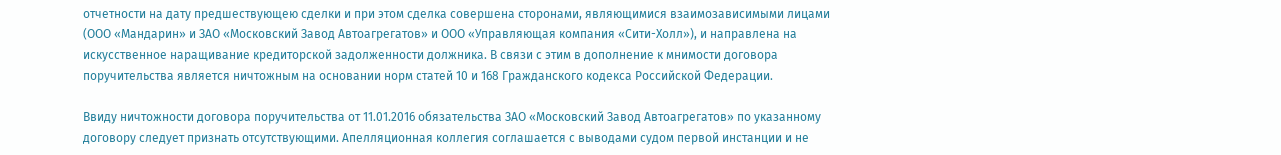отчетности на дату предшествующею сделки и при этом сделка совершена сторонами, являющимися взаимозависимыми лицами (ООО «Мандарин» и ЗАО «Московский Завод Автоагрегатов» и ООО «Управляющая компания «Сити-Холл»), и направлена на искусственное наращивание кредиторской задолженности должника. В связи с этим в дополнение к мнимости договора поручительства является ничтожным на основании норм статей 10 и 168 Гражданского кодекса Российской Федерации.

Ввиду ничтожности договора поручительства от 11.01.2016 обязательства ЗАО «Московский Завод Автоагрегатов» по указанному договору следует признать отсутствующими. Апелляционная коллегия соглашается с выводами судом первой инстанции и не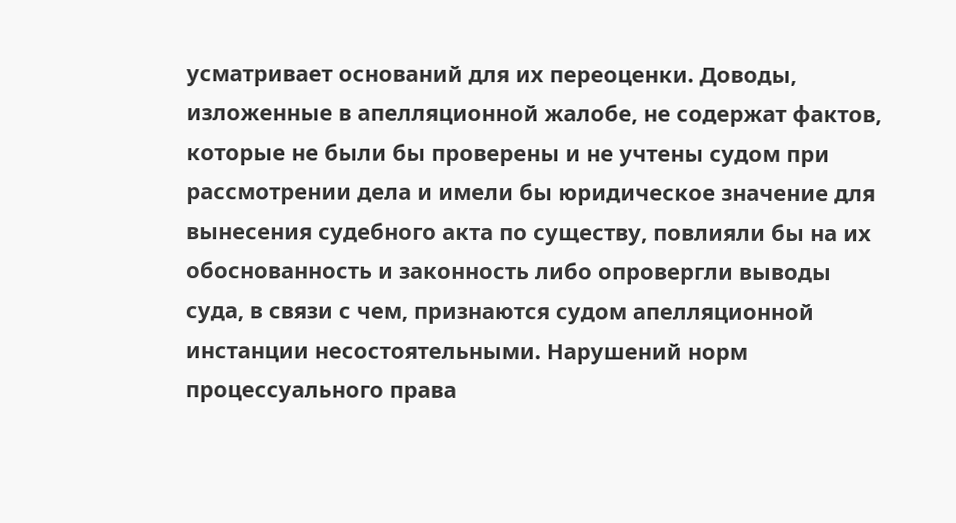усматривает оснований для их переоценки. Доводы, изложенные в апелляционной жалобе, не содержат фактов, которые не были бы проверены и не учтены судом при рассмотрении дела и имели бы юридическое значение для вынесения судебного акта по существу, повлияли бы на их обоснованность и законность либо опровергли выводы суда, в связи с чем, признаются судом апелляционной инстанции несостоятельными. Нарушений норм процессуального права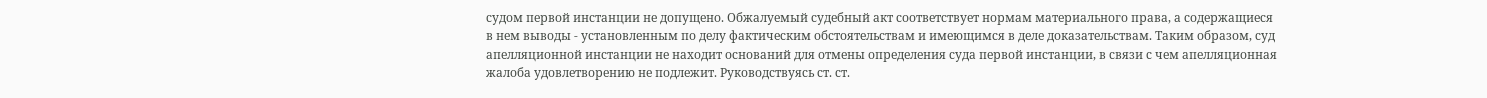судом первой инстанции не допущено. Обжалуемый судебный акт соответствует нормам материального права, а содержащиеся в нем выводы - установленным по делу фактическим обстоятельствам и имеющимся в деле доказательствам. Таким образом, суд апелляционной инстанции не находит оснований для отмены определения суда первой инстанции, в связи с чем апелляционная жалоба удовлетворению не подлежит. Руководствуясь ст. ст.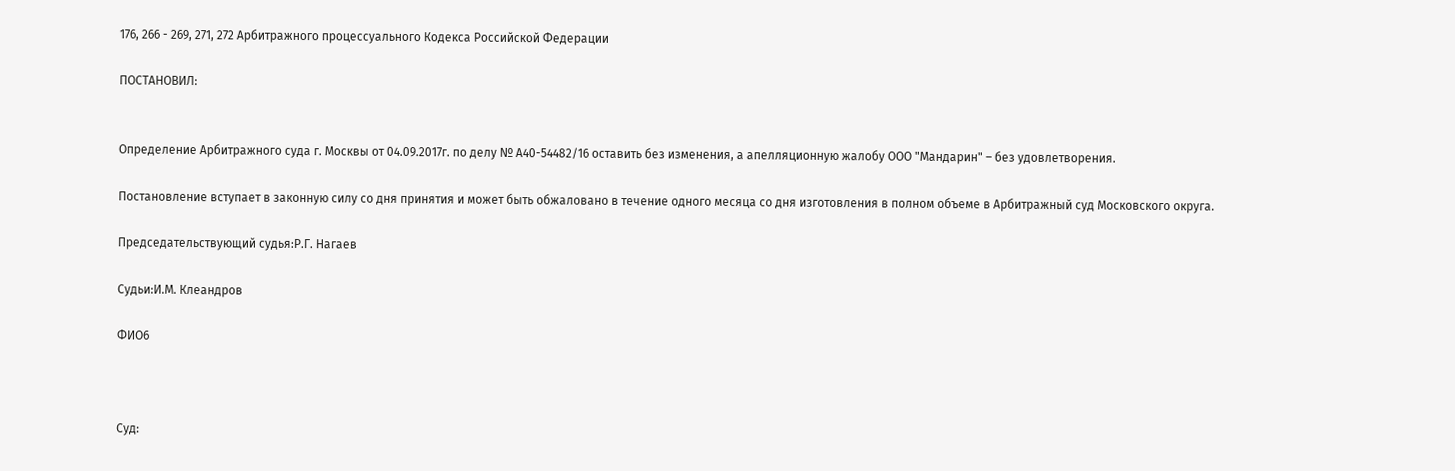176, 266 - 269, 271, 272 Арбитражного процессуального Кодекса Российской Федерации

ПОСТАНОВИЛ:


Определение Арбитражного суда г. Москвы от 04.09.2017г. по делу № А40-54482/16 оставить без изменения, а апелляционную жалобу ООО "Мандарин" – без удовлетворения.

Постановление вступает в законную силу со дня принятия и может быть обжаловано в течение одного месяца со дня изготовления в полном объеме в Арбитражный суд Московского округа.

Председательствующий судья:Р.Г. Нагаев

Судьи:И.М. Клеандров

ФИО6



Суд: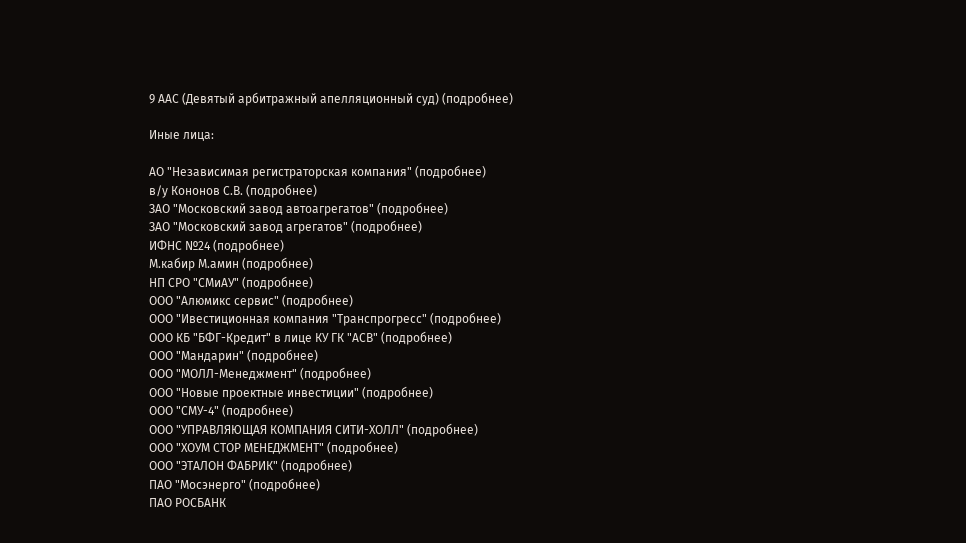9 ААС (Девятый арбитражный апелляционный суд) (подробнее)

Иные лица:

АО "Независимая регистраторская компания" (подробнее)
в/у Кононов С.В. (подробнее)
ЗАО "Московский завод автоагрегатов" (подробнее)
ЗАО "Московский завод агрегатов" (подробнее)
ИФНС №24 (подробнее)
М.кабир М.амин (подробнее)
НП СРО "СМиАУ" (подробнее)
ООО "Алюмикс сервис" (подробнее)
ООО "Ивестиционная компания "Транспрогресс" (подробнее)
ООО КБ "БФГ-Кредит" в лице КУ ГК "АСВ" (подробнее)
ООО "Мандарин" (подробнее)
ООО "МОЛЛ-Менеджмент" (подробнее)
ООО "Новые проектные инвестиции" (подробнее)
ООО "СМУ-4" (подробнее)
ООО "УПРАВЛЯЮЩАЯ КОМПАНИЯ СИТИ-ХОЛЛ" (подробнее)
ООО "ХОУМ СТОР МЕНЕДЖМЕНТ" (подробнее)
ООО "ЭТАЛОН ФАБРИК" (подробнее)
ПАО "Мосэнерго" (подробнее)
ПАО РОСБАНК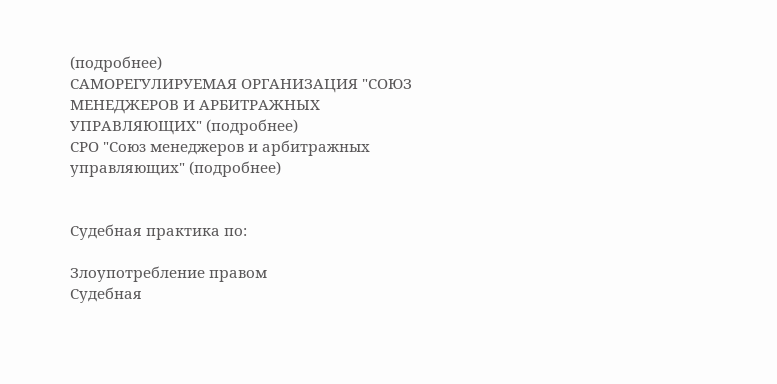(подробнее)
САМОРЕГУЛИРУЕМАЯ ОРГАНИЗАЦИЯ "СОЮЗ МЕНЕДЖЕРОВ И АРБИТРАЖНЫХ УПРАВЛЯЮЩИХ" (подробнее)
СРО "Союз менеджеров и арбитражных управляющих" (подробнее)


Судебная практика по:

Злоупотребление правом
Судебная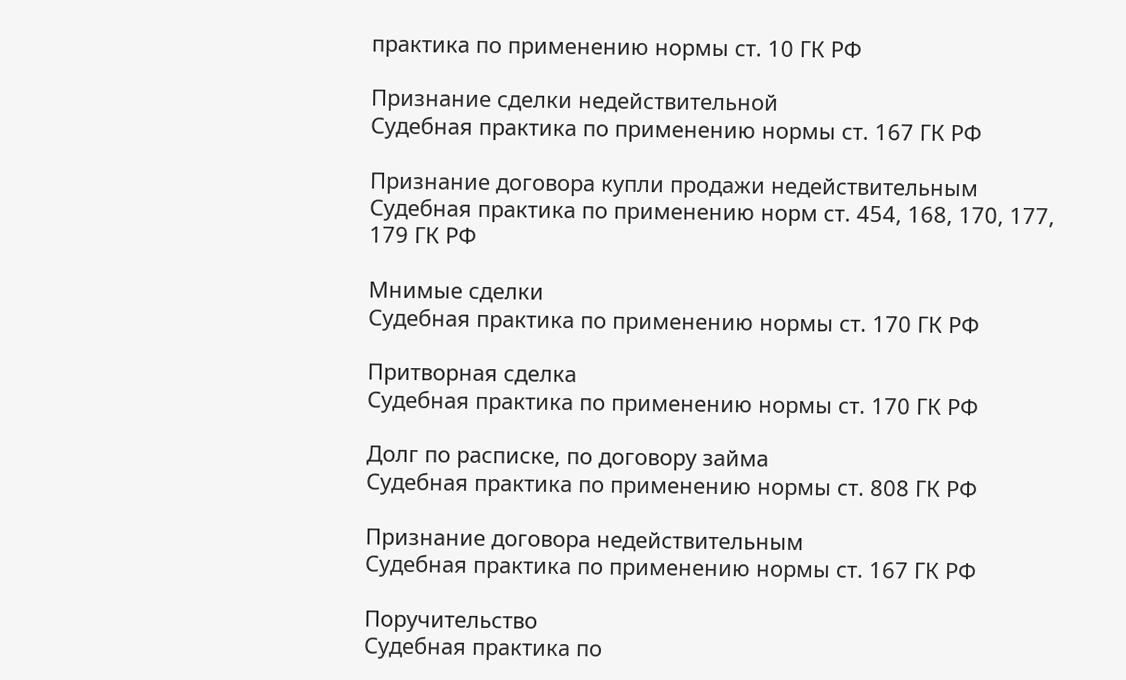практика по применению нормы ст. 10 ГК РФ

Признание сделки недействительной
Судебная практика по применению нормы ст. 167 ГК РФ

Признание договора купли продажи недействительным
Судебная практика по применению норм ст. 454, 168, 170, 177, 179 ГК РФ

Мнимые сделки
Судебная практика по применению нормы ст. 170 ГК РФ

Притворная сделка
Судебная практика по применению нормы ст. 170 ГК РФ

Долг по расписке, по договору займа
Судебная практика по применению нормы ст. 808 ГК РФ

Признание договора недействительным
Судебная практика по применению нормы ст. 167 ГК РФ

Поручительство
Судебная практика по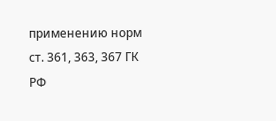применению норм ст. 361, 363, 367 ГК РФ